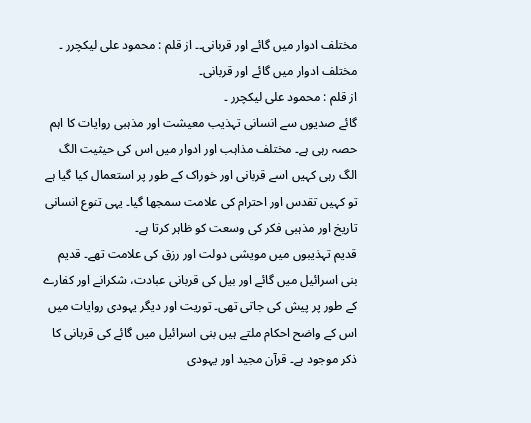مختلف ادوار میں گائے اور قربانی۔۔ از قلم : محمود علی لیکچرر ۔
مختلف ادوار میں گائے اور قربانی۔
از قلم : محمود علی لیکچرر ۔
گائے صدیوں سے انسانی تہذیب معیشت اور مذہبی روایات کا اہم حصہ رہی ہے۔ مختلف مذاہب اور ادوار میں اس کی حیثیت الگ الگ رہی کہیں اسے قربانی اور خوراک کے طور پر استعمال کیا گیا ہے تو کہیں تقدس اور احترام کی علامت سمجھا گیا۔ یہی تنوع انسانی تاریخ اور مذہبی فکر کی وسعت کو ظاہر کرتا ہے۔
قدیم تہذیبوں میں مویشی دولت اور رزق کی علامت تھے۔ قدیم بنی اسرائیل میں گائے اور بیل کی قربانی عبادت، شکرانے اور کفارے کے طور پر پیش کی جاتی تھی۔ توریت اور دیگر یہودی روایات میں اس کے واضح احکام ملتے ہیں بنی اسرائیل میں گائے کی قربانی کا ذکر موجود ہے۔ قرآن مجید اور یہودی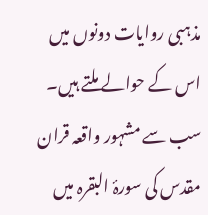مذہبی روایات دونوں میں اس کے حوالے ملتے ہیں۔
سب سے مشہور واقعہ قران مقدس کی سورۂ البقرہ میں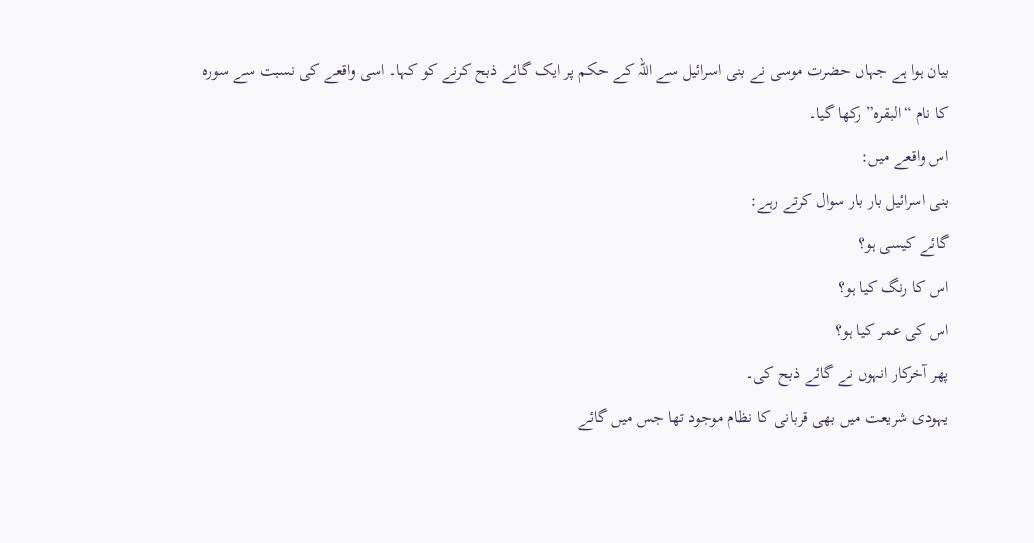بیان ہوا ہے جہاں حضرت موسی نے بنی اسرائیل سے اللہ کے حکم پر ایک گائے ذبح کرنے کو کہا۔ اسی واقعے کی نسبت سے سورہ کا نام “البقرہ” رکھا گیا۔
اس واقعے میں:
بنی اسرائیل بار بار سوال کرتے رہے:
گائے کیسی ہو؟
اس کا رنگ کیا ہو؟
اس کی عمر کیا ہو؟
پھر آخرکار انہوں نے گائے ذبح کی۔
یہودی شریعت میں بھی قربانی کا نظام موجود تھا جس میں گائے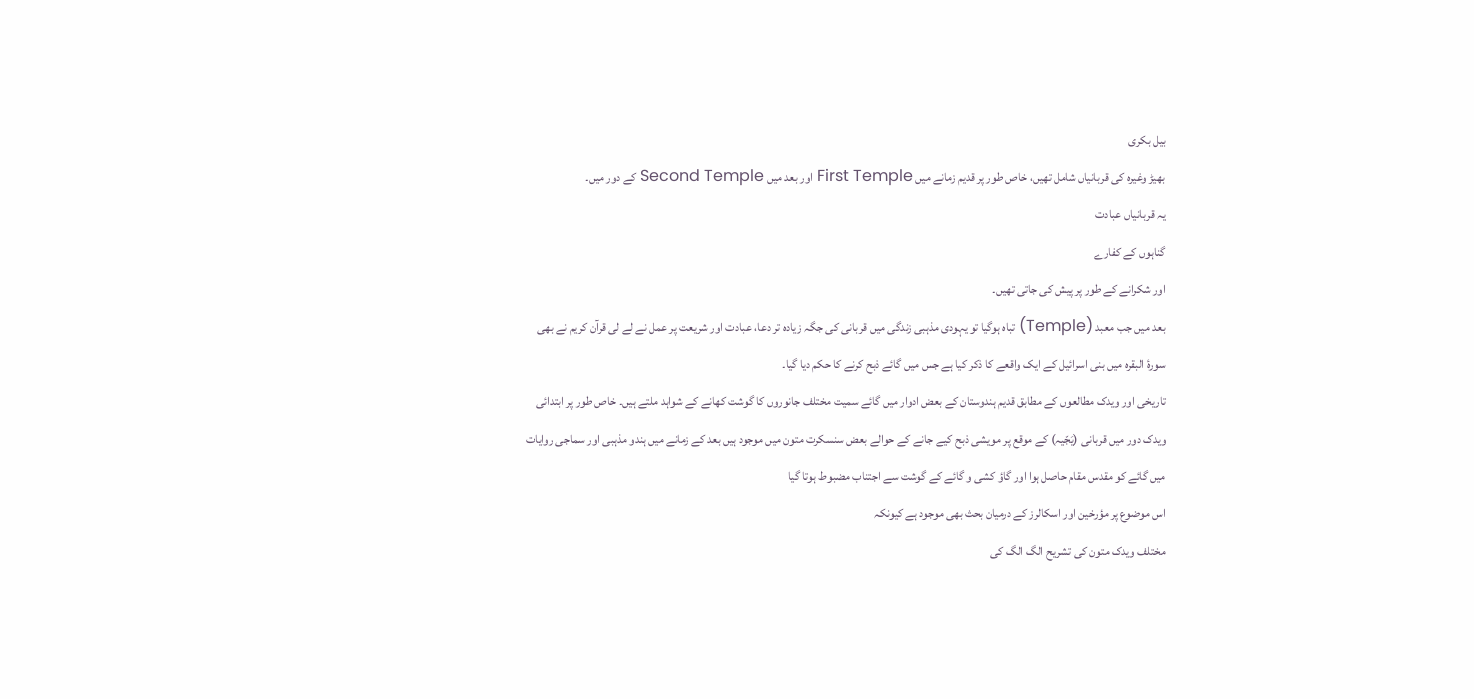بیل بکری
بھیڑ وغیرہ کی قربانیاں شامل تھیں، خاص طور پر قدیم زمانے میں First Temple اور بعد میں Second Temple کے دور میں۔
یہ قربانیاں عبادت
گناہوں کے کفارے
اور شکرانے کے طور پر پیش کی جاتی تھیں۔
بعد میں جب معبد (Temple) تباہ ہوگیا تو یہودی مذہبی زندگی میں قربانی کی جگہ زیادہ تر دعا، عبادت اور شریعت پر عمل نے لے لی قرآن کریم نے بھی سورۂ البقرہ میں بنی اسرائیل کے ایک واقعے کا ذکر کیا ہے جس میں گائے ذبح کرنے کا حکم دیا گیا۔
تاریخی اور ویدک مطالعوں کے مطابق قدیم ہندوستان کے بعض ادوار میں گائے سمیت مختلف جانوروں کا گوشت کھانے کے شواہد ملتے ہیں۔ خاص طور پر ابتدائی ویدک دور میں قربانی (یَجّیہ) کے موقع پر مویشی ذبح کیے جانے کے حوالے بعض سنسکرت متون میں موجود ہیں بعد کے زمانے میں ہندو مذہبی اور سماجی روایات میں گائے کو مقدس مقام حاصل ہوا اور گاؤ کشی و گائے کے گوشت سے اجتناب مضبوط ہوتا گیا
اس موضوع پر مؤرخین اور اسکالرز کے درمیان بحث بھی موجود ہے کیونکہ
مختلف ویدک متون کی تشریح الگ الگ کی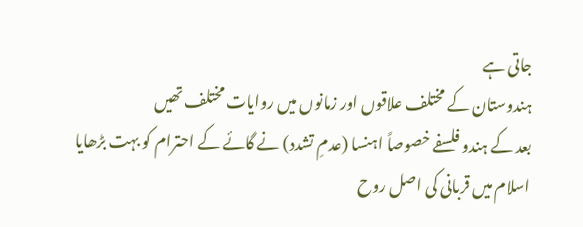جاتی ہے
ہندوستان کے مختلف علاقوں اور زمانوں میں روایات مختلف تھیں
بعد کے ہندو فلسفے خصوصاً اہنسا (عدمِ تشدد) نے گائے کے احترام کو بہت بڑھایا
اسلام میں قربانی کی اصل روح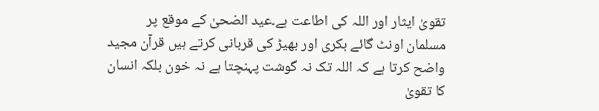تقویٰ ایثار اور اللہ کی اطاعت ہے۔عید الضحیٰ کے موقع پر مسلمان اونٹ گائے بکری اور بھیڑ کی قربانی کرتے ہیں قرآن مجید واضح کرتا ہے کہ اللہ تک نہ گوشت پہنچتا ہے نہ خون بلکہ انسان کا تقویٰ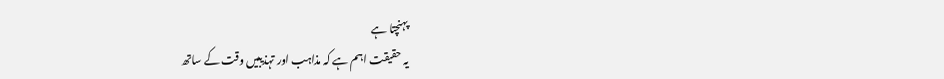پہنچتا ہے
یہ حقیقت اہم ہے کہ مذاہب اور تہذیبیں وقت کے ساتھ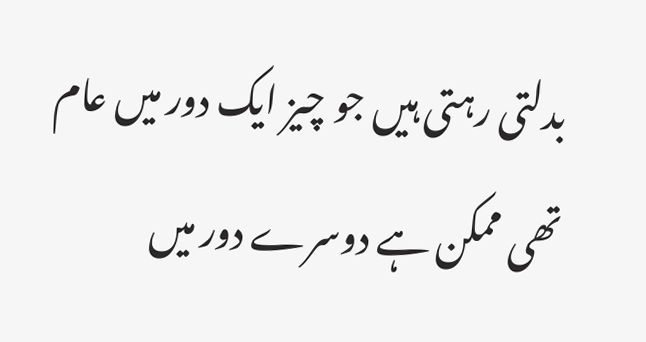بدلتی رہتی ہیں جو چیز ایک دور میں عام تھی ممکن ہے دوسرے دور میں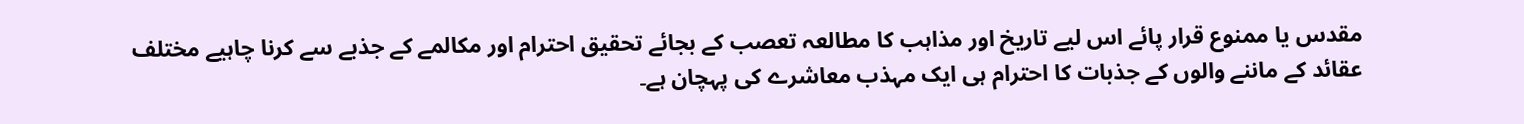مقدس یا ممنوع قرار پائے اس لیے تاریخ اور مذاہب کا مطالعہ تعصب کے بجائے تحقیق احترام اور مکالمے کے جذبے سے کرنا چاہیے مختلف عقائد کے ماننے والوں کے جذبات کا احترام ہی ایک مہذب معاشرے کی پہچان ہے۔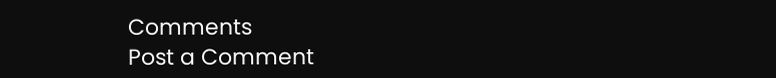Comments
Post a Comment